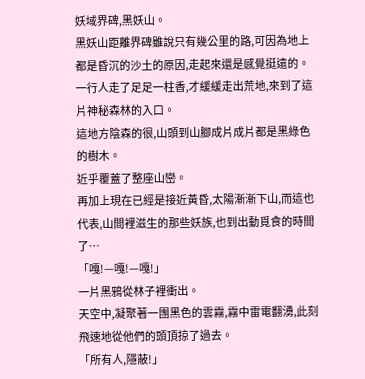妖域界碑,黑妖山。
黑妖山距離界碑雖說只有幾公里的路,可因為地上都是昏沉的沙土的原因,走起來還是感覺挺遠的。
一行人走了足足一柱香,才緩緩走出荒地,來到了這片神秘森林的入口。
這地方陰森的很,山頭到山腳成片成片都是黑綠色的樹木。
近乎覆蓋了整座山巒。
再加上現在已經是接近黃昏,太陽漸漸下山,而這也代表,山間裡滋生的那些妖族,也到出動覓食的時間了…
「嘎!—嘎!—嘎!」
一片黑鴉從林子裡衝出。
天空中,凝聚著一團黑色的雲霧,霧中雷電翻湧,此刻飛速地從他們的頭頂掠了過去。
「所有人,隱蔽!」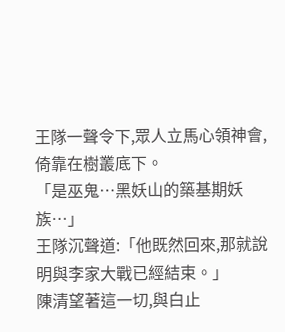王隊一聲令下,眾人立馬心領神會,倚靠在樹叢底下。
「是巫鬼…黑妖山的築基期妖族…」
王隊沉聲道:「他既然回來,那就說明與李家大戰已經結束。」
陳清望著這一切,與白止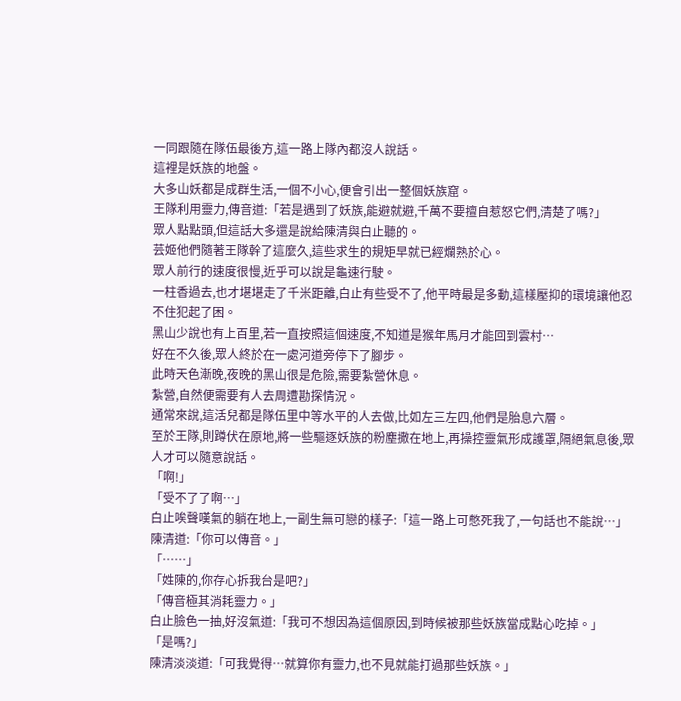一同跟隨在隊伍最後方,這一路上隊內都沒人說話。
這裡是妖族的地盤。
大多山妖都是成群生活,一個不小心,便會引出一整個妖族窟。
王隊利用靈力,傳音道:「若是遇到了妖族,能避就避,千萬不要擅自惹怒它們,清楚了嗎?」
眾人點點頭,但這話大多還是說給陳清與白止聽的。
芸姬他們隨著王隊幹了這麼久,這些求生的規矩早就已經爛熟於心。
眾人前行的速度很慢,近乎可以說是龜速行駛。
一柱香過去,也才堪堪走了千米距離,白止有些受不了,他平時最是多動,這樣壓抑的環境讓他忍不住犯起了困。
黑山少說也有上百里,若一直按照這個速度,不知道是猴年馬月才能回到雲村…
好在不久後,眾人終於在一處河道旁停下了腳步。
此時天色漸晚,夜晚的黑山很是危險,需要紮營休息。
紮營,自然便需要有人去周遭勘探情況。
通常來說,這活兒都是隊伍里中等水平的人去做,比如左三左四,他們是胎息六層。
至於王隊,則蹲伏在原地,將一些驅逐妖族的粉塵撒在地上,再操控靈氣形成護罩,隔絕氣息後,眾人才可以隨意說話。
「啊!」
「受不了了啊…」
白止唉聲嘆氣的躺在地上,一副生無可戀的樣子:「這一路上可憋死我了,一句話也不能說…」
陳清道:「你可以傳音。」
「……」
「姓陳的,你存心拆我台是吧?」
「傳音極其消耗靈力。」
白止臉色一抽,好沒氣道:「我可不想因為這個原因,到時候被那些妖族當成點心吃掉。」
「是嗎?」
陳清淡淡道:「可我覺得…就算你有靈力,也不見就能打過那些妖族。」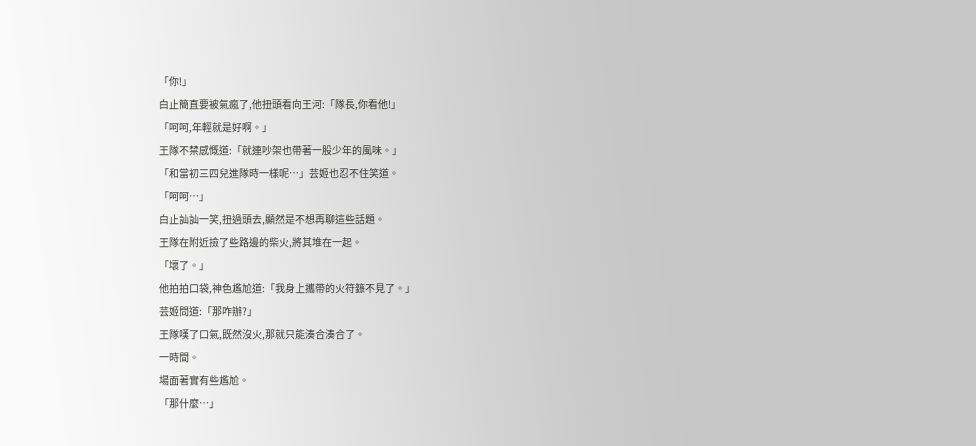「你!」
白止簡直要被氣瘋了,他扭頭看向王河:「隊長,你看他!」
「呵呵,年輕就是好啊。」
王隊不禁感慨道:「就連吵架也帶著一股少年的風味。」
「和當初三四兒進隊時一樣呢…」芸姬也忍不住笑道。
「呵呵…」
白止訕訕一笑,扭過頭去,顯然是不想再聊這些話題。
王隊在附近撿了些路邊的柴火,將其堆在一起。
「壞了。」
他拍拍口袋,神色尷尬道:「我身上攜帶的火符籙不見了。」
芸姬問道:「那咋辦?」
王隊嘆了口氣,既然沒火,那就只能湊合湊合了。
一時間。
場面著實有些尷尬。
「那什麼…」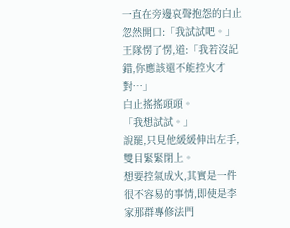一直在旁邊哀聲抱怨的白止忽然開口:「我試試吧。」
王隊愣了愣,道:「我若沒記錯,你應該還不能控火才對…」
白止搖搖頭頭。
「我想試試。」
說罷,只見他緩緩伸出左手,雙目緊緊閉上。
想要控氣成火,其實是一件很不容易的事情,即使是李家那群專修法門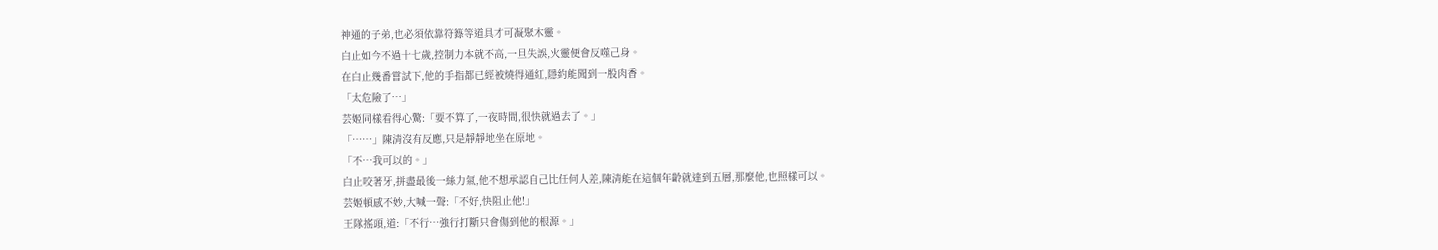神通的子弟,也必須依靠符籙等道具才可凝聚木靈。
白止如今不過十七歲,控制力本就不高,一旦失誤,火靈便會反噬己身。
在白止幾番嘗試下,他的手指都已經被燒得通紅,隱約能聞到一股肉香。
「太危險了…」
芸姬同樣看得心驚:「要不算了,一夜時間,很快就過去了。」
「……」陳清沒有反應,只是靜靜地坐在原地。
「不…我可以的。」
白止咬著牙,拼盡最後一絲力氣,他不想承認自己比任何人差,陳清能在這個年齡就達到五層,那麼他,也照樣可以。
芸姬頓感不妙,大喊一聲:「不好,快阻止他!」
王隊搖頭,道:「不行…強行打斷只會傷到他的根源。」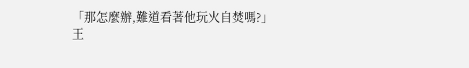「那怎麼辦,難道看著他玩火自焚嗎?」
王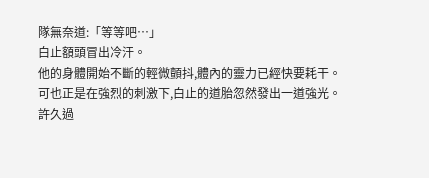隊無奈道:「等等吧…」
白止額頭冒出冷汗。
他的身體開始不斷的輕微顫抖,體內的靈力已經快要耗干。
可也正是在強烈的刺激下,白止的道胎忽然發出一道強光。
許久過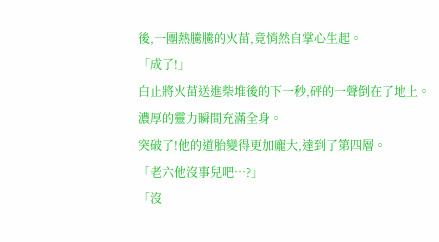後,一團熱騰騰的火苗,竟悄然自掌心生起。
「成了!」
白止將火苗送進柴堆後的下一秒,砰的一聲倒在了地上。
濃厚的靈力瞬間充滿全身。
突破了!他的道胎變得更加龐大,達到了第四層。
「老六他沒事兒吧…?」
「沒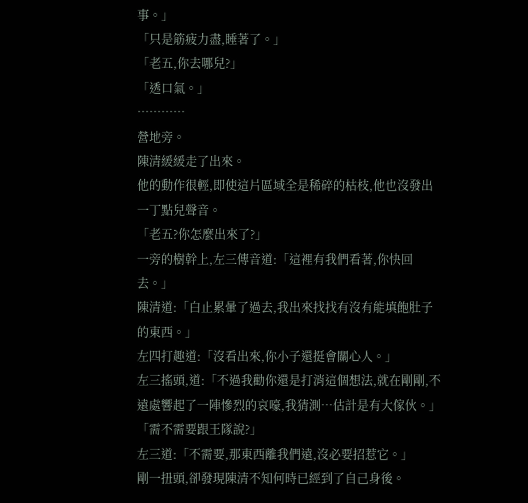事。」
「只是筋疲力盡,睡著了。」
「老五,你去哪兒?」
「透口氣。」
…………
營地旁。
陳清緩緩走了出來。
他的動作很輕,即使這片區域全是稀碎的枯枝,他也沒發出一丁點兒聲音。
「老五?你怎麼出來了?」
一旁的樹幹上,左三傳音道:「這裡有我們看著,你快回去。」
陳清道:「白止累暈了過去,我出來找找有沒有能填飽肚子的東西。」
左四打趣道:「沒看出來,你小子還挺會關心人。」
左三搖頭,道:「不過我勸你還是打消這個想法,就在剛剛,不遠處響起了一陣慘烈的哀嚎,我猜測…估計是有大傢伙。」
「需不需要跟王隊說?」
左三道:「不需要,那東西離我們遠,沒必要招惹它。」
剛一扭頭,卻發現陳清不知何時已經到了自己身後。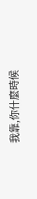我靠,你什麼時候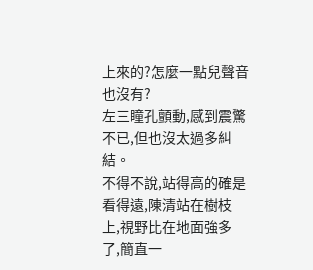上來的?怎麼一點兒聲音也沒有?
左三瞳孔顫動,感到震驚不已,但也沒太過多糾結。
不得不說,站得高的確是看得遠,陳清站在樹枝上,視野比在地面強多了,簡直一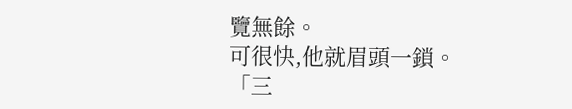覽無餘。
可很快,他就眉頭一鎖。
「三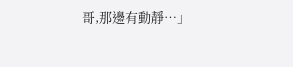哥,那邊有動靜…」